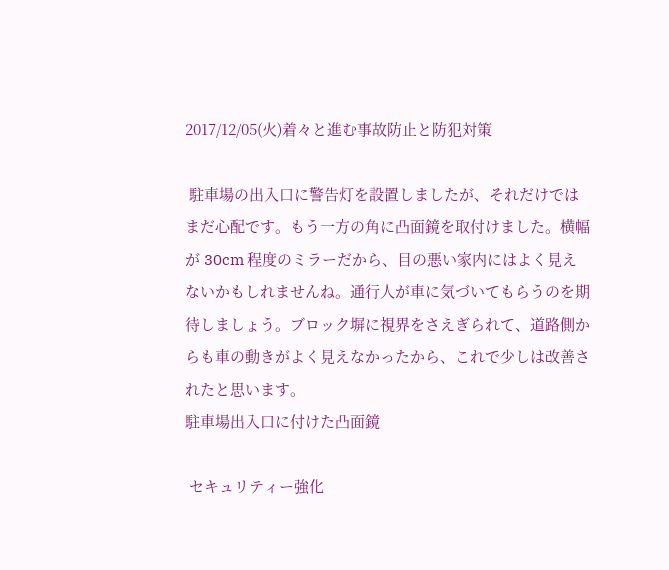2017/12/05(火)着々と進む事故防止と防犯対策

 駐車場の出入口に警告灯を設置しましたが、それだけではまだ心配です。もう一方の角に凸面鏡を取付けました。横幅が 30cm 程度のミラーだから、目の悪い家内にはよく見えないかもしれませんね。通行人が車に気づいてもらうのを期待しましょう。ブロック塀に視界をさえぎられて、道路側からも車の動きがよく見えなかったから、これで少しは改善されたと思います。
駐車場出入口に付けた凸面鏡

 セキュリティー強化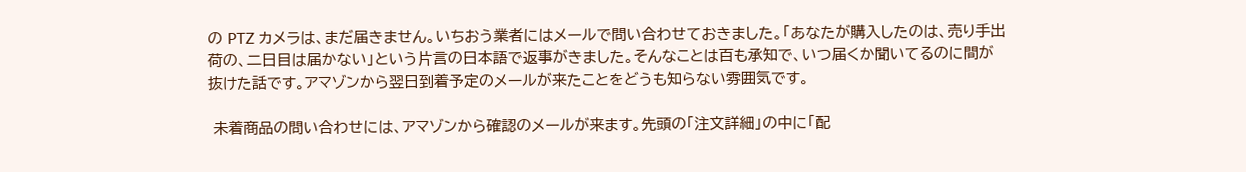の PTZ カメラは、まだ届きません。いちおう業者にはメールで問い合わせておきました。「あなたが購入したのは、売り手出荷の、二日目は届かない」という片言の日本語で返事がきました。そんなことは百も承知で、いつ届くか聞いてるのに間が抜けた話です。アマゾンから翌日到着予定のメールが来たことをどうも知らない雰囲気です。

 未着商品の問い合わせには、アマゾンから確認のメールが来ます。先頭の「注文詳細」の中に「配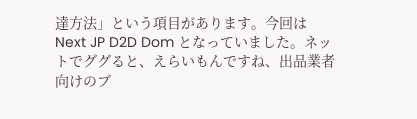達方法」という項目があります。今回は Next JP D2D Dom となっていました。ネットでググると、えらいもんですね、出品業者向けのブ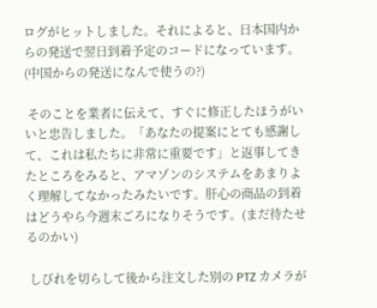ログがヒットしました。それによると、日本国内からの発送で翌日到着予定のコードになっています。(中国からの発送になんで使うの?)

 そのことを業者に伝えて、すぐに修正したほうがいいと忠告しました。「あなたの提案にとても感謝して、これは私たちに非常に重要です」と返事してきたところをみると、アマゾンのシステムをあまりよく理解してなかったみたいです。肝心の商品の到着はどうやら今週末ごろになりそうです。(まだ待たせるのかい)

 しびれを切らして後から注文した別の PTZ カメラが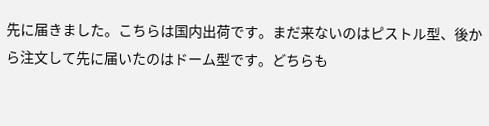先に届きました。こちらは国内出荷です。まだ来ないのはピストル型、後から注文して先に届いたのはドーム型です。どちらも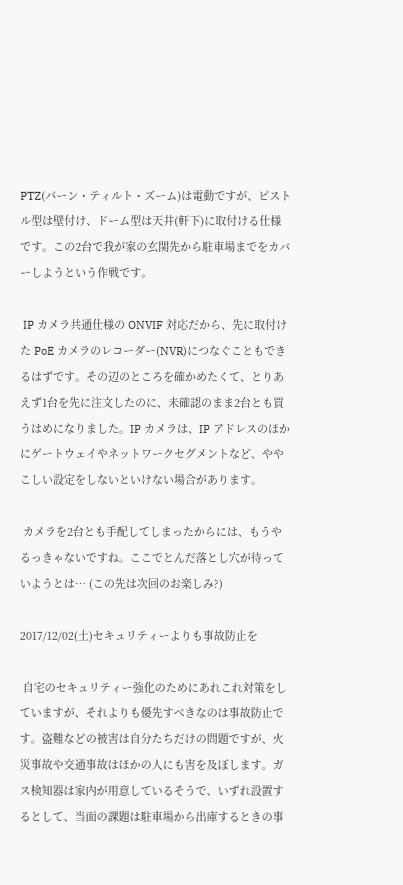PTZ(パーン・ティルト・ズーム)は電動ですが、ピストル型は壁付け、ドーム型は天井(軒下)に取付ける仕様です。この2台で我が家の玄関先から駐車場までをカバーしようという作戦です。

 IP カメラ共通仕様の ONVIF 対応だから、先に取付けた PoE カメラのレコーダー(NVR)につなぐこともできるはずです。その辺のところを確かめたくて、とりあえず1台を先に注文したのに、未確認のまま2台とも買うはめになりました。IP カメラは、IP アドレスのほかにゲートウェイやネットワークセグメントなど、ややこしい設定をしないといけない場合があります。

 カメラを2台とも手配してしまったからには、もうやるっきゃないですね。ここでとんだ落とし穴が待っていようとは… (この先は次回のお楽しみ?)

2017/12/02(土)セキュリティーよりも事故防止を

 自宅のセキュリティー強化のためにあれこれ対策をしていますが、それよりも優先すべきなのは事故防止です。盗難などの被害は自分たちだけの問題ですが、火災事故や交通事故はほかの人にも害を及ぼします。ガス検知器は家内が用意しているそうで、いずれ設置するとして、当面の課題は駐車場から出庫するときの事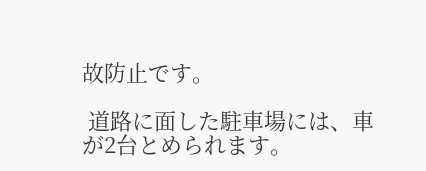故防止です。

 道路に面した駐車場には、車が2台とめられます。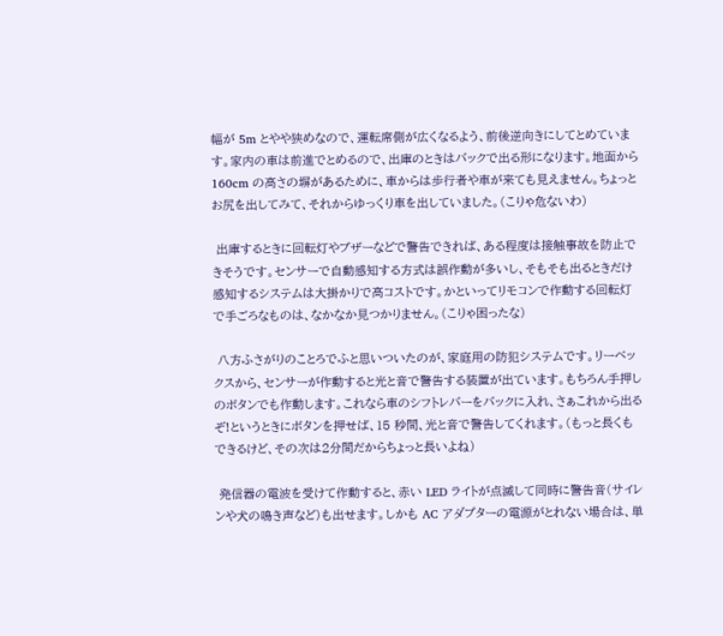幅が 5m とやや狭めなので、運転席側が広くなるよう、前後逆向きにしてとめています。家内の車は前進でとめるので、出庫のときはバックで出る形になります。地面から 160cm の高さの塀があるために、車からは歩行者や車が来ても見えません。ちょっとお尻を出してみて、それからゆっくり車を出していました。(こりゃ危ないわ)

 出庫するときに回転灯やブザーなどで警告できれば、ある程度は接触事故を防止できそうです。センサーで自動感知する方式は誤作動が多いし、そもそも出るときだけ感知するシステムは大掛かりで高コストです。かといってリモコンで作動する回転灯で手ごろなものは、なかなか見つかりません。(こりゃ困ったな)

 八方ふさがりのことろでふと思いついたのが、家庭用の防犯システムです。リーベックスから、センサーが作動すると光と音で警告する装置が出ています。もちろん手押しのボタンでも作動します。これなら車のシフトレバーをバックに入れ、さぁこれから出るぞ!というときにボタンを押せば、15 秒間、光と音で警告してくれます。(もっと長くもできるけど、その次は2分間だからちょっと長いよね)

 発信器の電波を受けて作動すると、赤い LED ライトが点滅して同時に警告音(サイレンや犬の鳴き声など)も出せます。しかも AC アダプターの電源がとれない場合は、単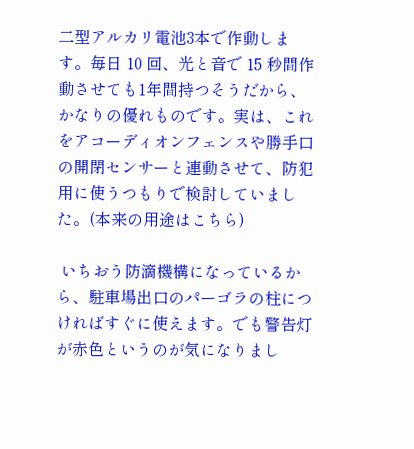二型アルカリ電池3本で作動します。毎日 10 回、光と音で 15 秒間作動させても1年間持つそうだから、かなりの優れものです。実は、これをアコーディオンフェンスや勝手口の開閉センサーと連動させて、防犯用に使うつもりで検討していました。(本来の用途はこちら)

 いちおう防滴機構になっているから、駐車場出口のパーゴラの柱につければすぐに使えます。でも警告灯が赤色というのが気になりまし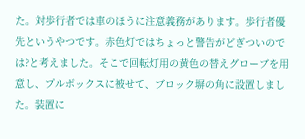た。対歩行者では車のほうに注意義務があります。歩行者優先というやつです。赤色灯ではちょっと警告がどぎついのでは?と考えました。そこで回転灯用の黄色の替えグローブを用意し、プルボックスに被せて、ブロック塀の角に設置しました。装置に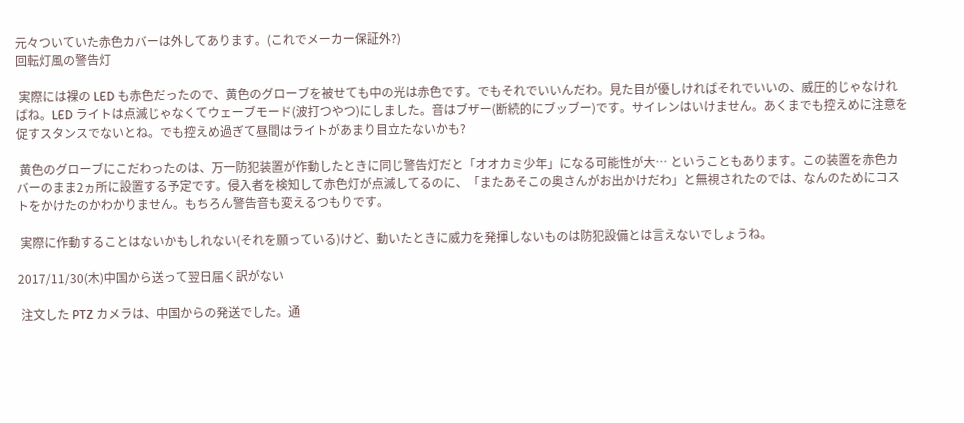元々ついていた赤色カバーは外してあります。(これでメーカー保証外?)
回転灯風の警告灯

 実際には裸の LED も赤色だったので、黄色のグローブを被せても中の光は赤色です。でもそれでいいんだわ。見た目が優しければそれでいいの、威圧的じゃなければね。LED ライトは点滅じゃなくてウェーブモード(波打つやつ)にしました。音はブザー(断続的にブッブー)です。サイレンはいけません。あくまでも控えめに注意を促すスタンスでないとね。でも控えめ過ぎて昼間はライトがあまり目立たないかも?

 黄色のグローブにこだわったのは、万一防犯装置が作動したときに同じ警告灯だと「オオカミ少年」になる可能性が大… ということもあります。この装置を赤色カバーのまま2ヵ所に設置する予定です。侵入者を検知して赤色灯が点滅してるのに、「またあそこの奥さんがお出かけだわ」と無視されたのでは、なんのためにコストをかけたのかわかりません。もちろん警告音も変えるつもりです。

 実際に作動することはないかもしれない(それを願っている)けど、動いたときに威力を発揮しないものは防犯設備とは言えないでしょうね。

2017/11/30(木)中国から送って翌日届く訳がない

 注文した PTZ カメラは、中国からの発送でした。通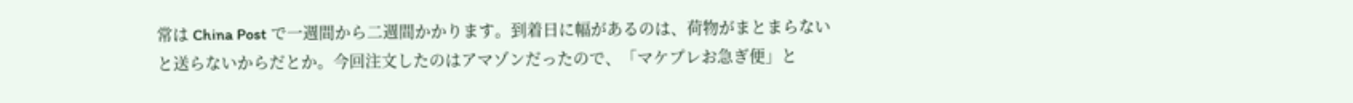常は China Post で一週間から二週間かかります。到着日に幅があるのは、荷物がまとまらないと送らないからだとか。今回注文したのはアマゾンだったので、「マケプレお急ぎ便」と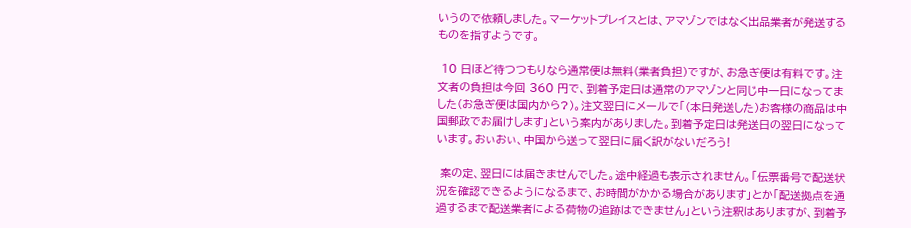いうので依頼しました。マーケットプレイスとは、アマゾンではなく出品業者が発送するものを指すようです。

 10 日ほど待つつもりなら通常便は無料(業者負担)ですが、お急ぎ便は有料です。注文者の負担は今回 360 円で、到着予定日は通常のアマゾンと同じ中一日になってました(お急ぎ便は国内から?)。注文翌日にメールで「(本日発送した)お客様の商品は中国郵政でお届けします」という案内がありました。到着予定日は発送日の翌日になっています。おぃおぃ、中国から送って翌日に届く訳がないだろう!

 案の定、翌日には届きませんでした。途中経過も表示されません。「伝票番号で配送状況を確認できるようになるまで、お時間がかかる場合があります」とか「配送拠点を通過するまで配送業者による荷物の追跡はできません」という注釈はありますが、到着予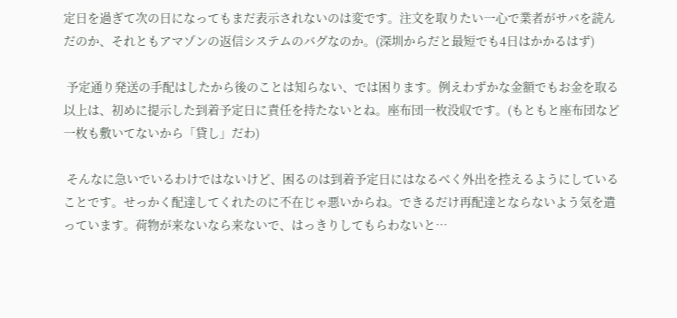定日を過ぎて次の日になってもまだ表示されないのは変です。注文を取りたい一心で業者がサバを読んだのか、それともアマゾンの返信システムのバグなのか。(深圳からだと最短でも4日はかかるはず)

 予定通り発送の手配はしたから後のことは知らない、では困ります。例えわずかな金額でもお金を取る以上は、初めに提示した到着予定日に責任を持たないとね。座布団一枚没収です。(もともと座布団など一枚も敷いてないから「貸し」だわ)

 そんなに急いでいるわけではないけど、困るのは到着予定日にはなるべく外出を控えるようにしていることです。せっかく配達してくれたのに不在じゃ悪いからね。できるだけ再配達とならないよう気を遣っています。荷物が来ないなら来ないで、はっきりしてもらわないと…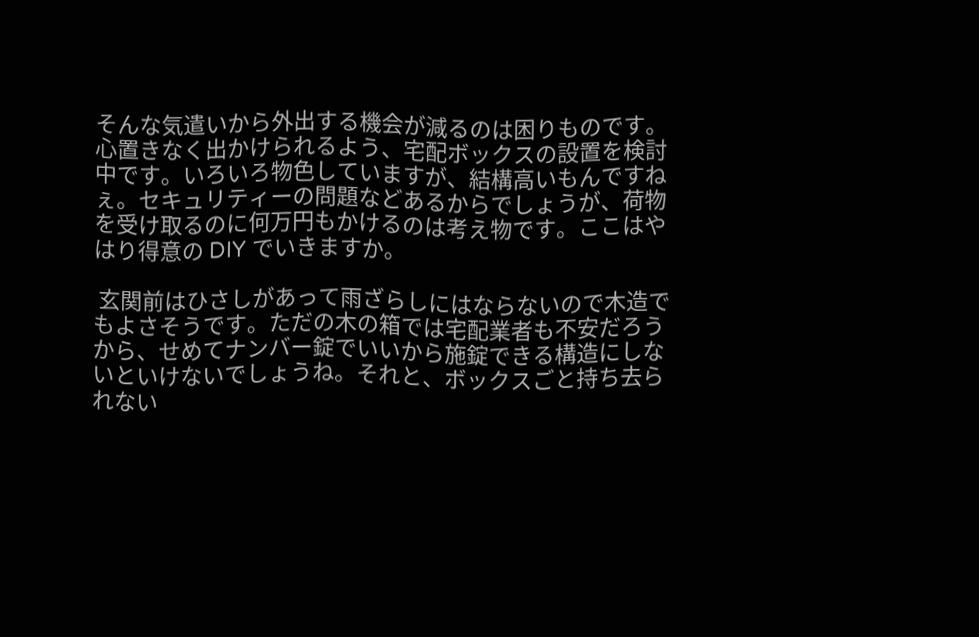そんな気遣いから外出する機会が減るのは困りものです。心置きなく出かけられるよう、宅配ボックスの設置を検討中です。いろいろ物色していますが、結構高いもんですねぇ。セキュリティーの問題などあるからでしょうが、荷物を受け取るのに何万円もかけるのは考え物です。ここはやはり得意の DIY でいきますか。

 玄関前はひさしがあって雨ざらしにはならないので木造でもよさそうです。ただの木の箱では宅配業者も不安だろうから、せめてナンバー錠でいいから施錠できる構造にしないといけないでしょうね。それと、ボックスごと持ち去られない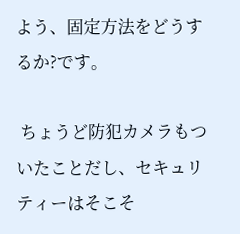よう、固定方法をどうするか?です。

 ちょうど防犯カメラもついたことだし、セキュリティーはそこそ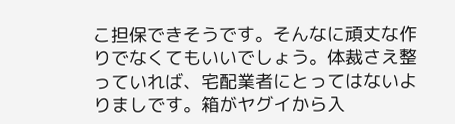こ担保できそうです。そんなに頑丈な作りでなくてもいいでしょう。体裁さえ整っていれば、宅配業者にとってはないよりましです。箱がヤグイから入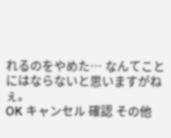れるのをやめた… なんてことにはならないと思いますがねぇ。
OK キャンセル 確認 その他